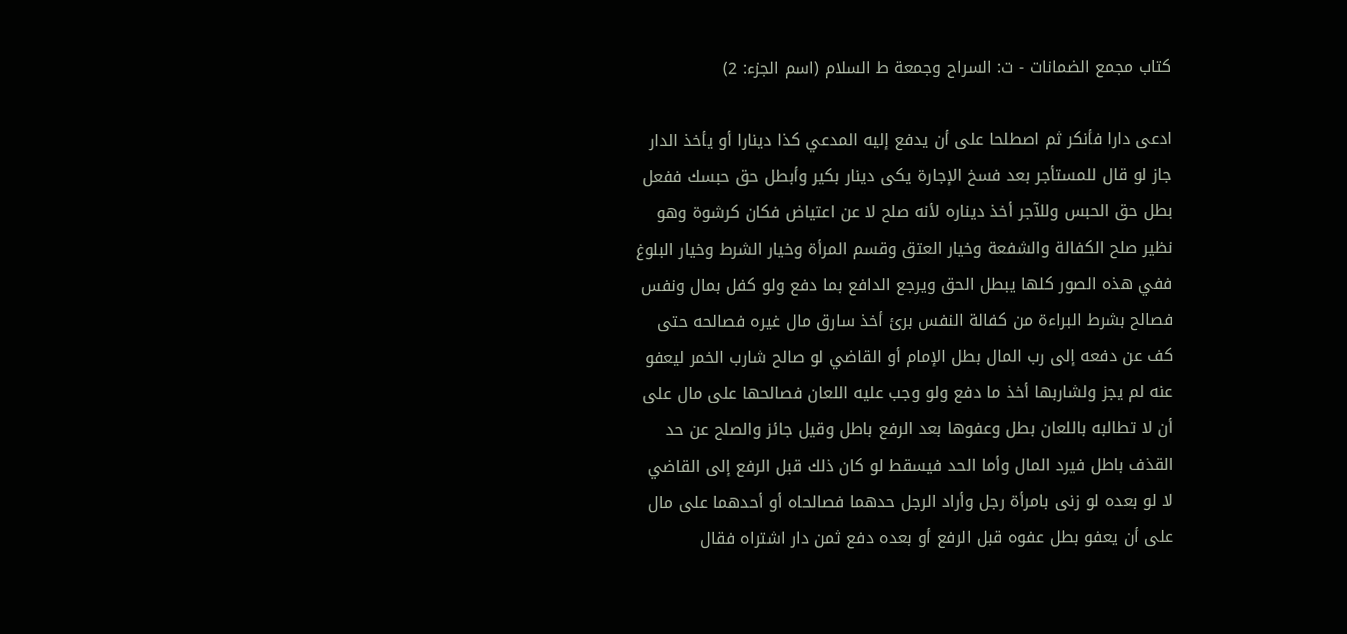كتاب مجمع الضمانات - ت: السراح وجمعة ط السلام (اسم الجزء: 2)

ادعى دارا فأنكر ثم اصطلحا على أن يدفع إليه المدعي كذا دينارا أو يأخذ الدار جاز لو قال للمستأجر بعد فسخ الإجارة يكى دينار بكير وأبطل حق حبسك ففعل بطل حق الحبس وللآجر أخذ ديناره لأنه صلح لا عن اعتياض فكان كرشوة وهو نظير صلح الكفالة والشفعة وخيار العتق وقسم المرأة وخيار الشرط وخيار البلوغ ففي هذه الصور كلها يبطل الحق ويرجع الدافع بما دفع ولو كفل بمال ونفس فصالح بشرط البراءة من كفالة النفس برئ أخذ سارق مال غيره فصالحه حتى كف عن دفعه إلى رب المال بطل الإمام أو القاضي لو صالح شارب الخمر ليعفو عنه لم يجز ولشاربها أخذ ما دفع ولو وجب عليه اللعان فصالحها على مال على أن لا تطالبه باللعان بطل وعفوها بعد الرفع باطل وقيل جائز والصلح عن حد القذف باطل فيرد المال وأما الحد فيسقط لو كان ذلك قبل الرفع إلى القاضي لا لو بعده لو زنى بامرأة رجل وأراد الرجل حدهما فصالحاه أو أحدهما على مال على أن يعفو بطل عفوه قبل الرفع أو بعده دفع ثمن دار اشتراه فقال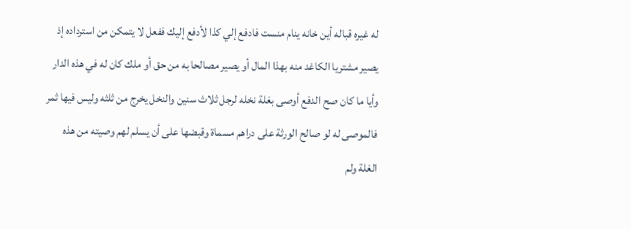له غيره قباله أين خانه ينام منست فادفع إلي كذا لأدفع إليك ففعل لا يتمكن من استرداده إذ يصير مشتريا الكاغد منه بهذا المال أو يصير مصالحا به من حق أو ملك كان له في هذه الدار وأيا ما كان صح الدفع أوصى بغلة نخله لرجل ثلاث سنين والنخل يخرج من ثلثه وليس فيها ثمر فالموصى له لو صالح الورثة على دراهم مسماة وقبضها على أن يسلم لهم وصيته من هذه الغلة ولم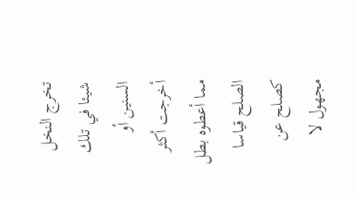تخرج النخل شيئا في تلك السنين أو أخرجت أكثر مما أعطوه بطل الصلح قياسا كصلح عن مجهول لا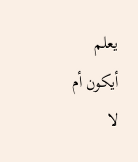يعلم أيكون أم لا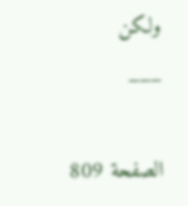ولكن
___

الصفحة 809